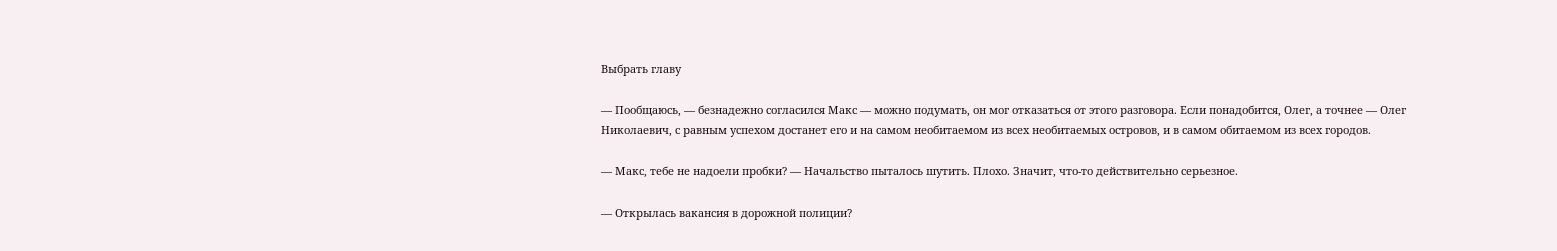Выбрать главу

— Пообщаюсь, — безнадежно согласился Макс — можно подумать, он мог отказаться от этого разговора. Если понадобится, Олег, а точнее — Олег Николаевич, с равным успехом достанет его и на самом необитаемом из всех необитаемых островов, и в самом обитаемом из всех городов.

— Макс, тебе не надоели пробки? — Начальство пыталось шутить. Плохо. Значит, что-то действительно серьезное.

— Открылась вакансия в дорожной полиции?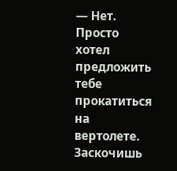— Нет. Просто хотел предложить тебе прокатиться на вертолете. Заскочишь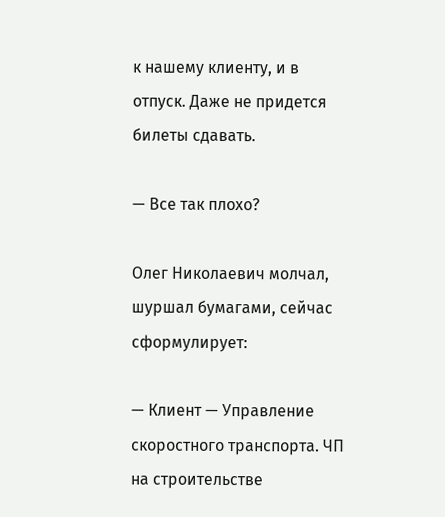к нашему клиенту, и в отпуск. Даже не придется билеты сдавать.

— Все так плохо?

Олег Николаевич молчал, шуршал бумагами, сейчас сформулирует:

— Клиент — Управление скоростного транспорта. ЧП на строительстве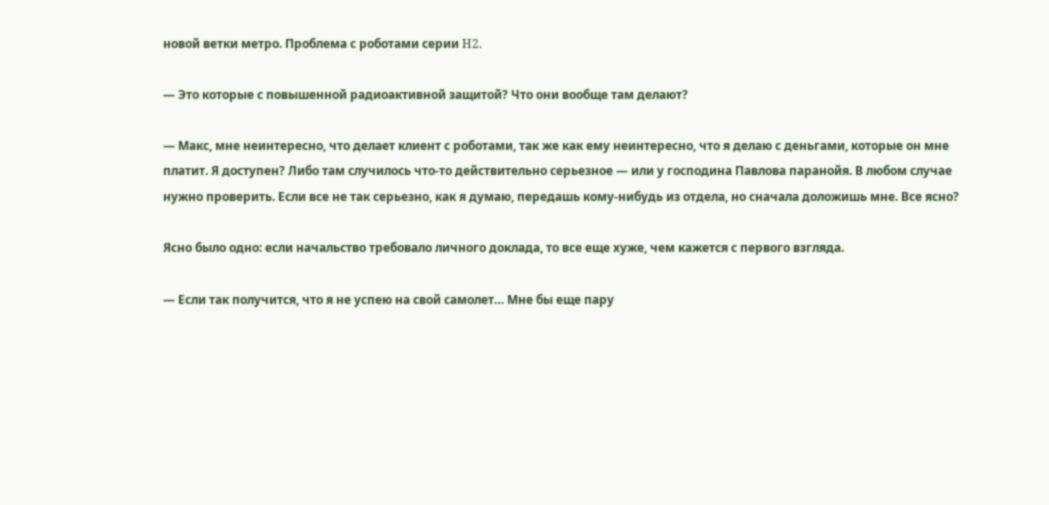новой ветки метро. Проблема с роботами серии H2.

— Это которые с повышенной радиоактивной защитой? Что они вообще там делают?

— Макс, мне неинтересно, что делает клиент с роботами, так же как ему неинтересно, что я делаю с деньгами, которые он мне платит. Я доступен? Либо там случилось что-то действительно серьезное — или у господина Павлова паранойя. В любом случае нужно проверить. Если все не так серьезно, как я думаю, передашь кому-нибудь из отдела, но сначала доложишь мне. Все ясно?

Ясно было одно: если начальство требовало личного доклада, то все еще хуже, чем кажется с первого взгляда.

— Если так получится, что я не успею на свой самолет… Мне бы еще пару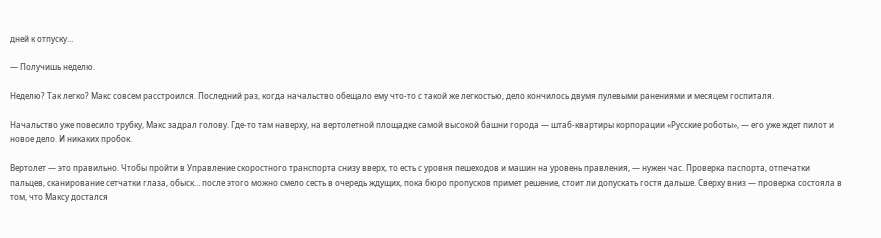дней к отпуску…

— Получишь неделю.

Неделю? Так легко? Макс совсем расстроился. Последний раз, когда начальство обещало ему что-то с такой же легкостью, дело кончилось двумя пулевыми ранениями и месяцем госпиталя.

Начальство уже повесило трубку, Макс задрал голову. Где-то там наверху, на вертолетной площадке самой высокой башни города — штаб-квартиры корпорации «Русские роботы», — его уже ждет пилот и новое дело. И никаких пробок.

Вертолет — это правильно. Чтобы пройти в Управление скоростного транспорта снизу вверх, то есть с уровня пешеходов и машин на уровень правления, — нужен час. Проверка паспорта, отпечатки пальцев, сканирование сетчатки глаза, обыск… после этого можно смело сесть в очередь ждущих, пока бюро пропусков примет решение, стоит ли допускать гостя дальше. Сверху вниз — проверка состояла в том, что Максу достался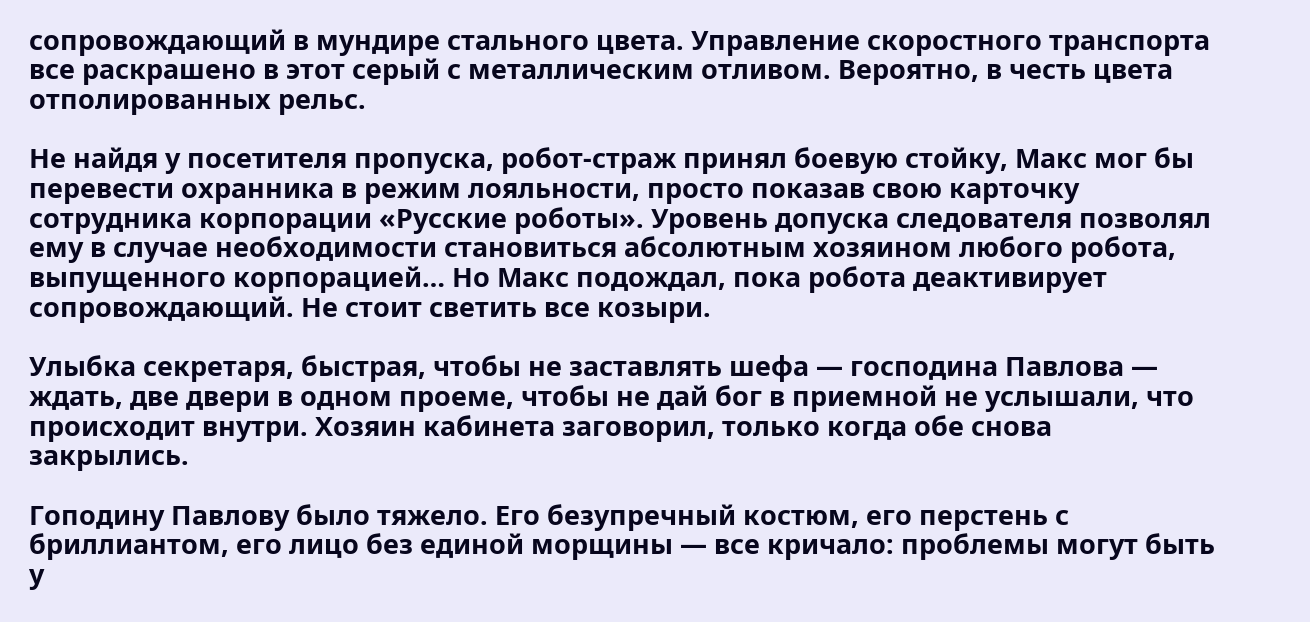сопровождающий в мундире стального цвета. Управление скоростного транспорта все раскрашено в этот серый с металлическим отливом. Вероятно, в честь цвета отполированных рельс.

Не найдя у посетителя пропуска, робот-страж принял боевую стойку, Макс мог бы перевести охранника в режим лояльности, просто показав свою карточку сотрудника корпорации «Русские роботы». Уровень допуска следователя позволял ему в случае необходимости становиться абсолютным хозяином любого робота, выпущенного корпорацией… Но Макс подождал, пока робота деактивирует сопровождающий. Не стоит светить все козыри.

Улыбка секретаря, быстрая, чтобы не заставлять шефа — господина Павлова — ждать, две двери в одном проеме, чтобы не дай бог в приемной не услышали, что происходит внутри. Хозяин кабинета заговорил, только когда обе снова закрылись.

Гоподину Павлову было тяжело. Его безупречный костюм, его перстень с бриллиантом, его лицо без единой морщины — все кричало: проблемы могут быть у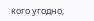кого угодно,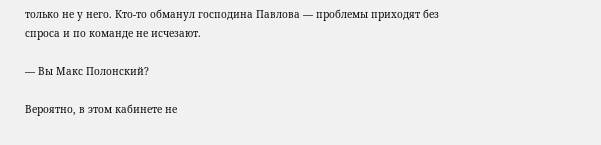только не у него. Кто-то обманул господина Павлова — проблемы приходят без спроса и по команде не исчезают.

— Вы Макс Полонский?

Вероятно, в этом кабинете не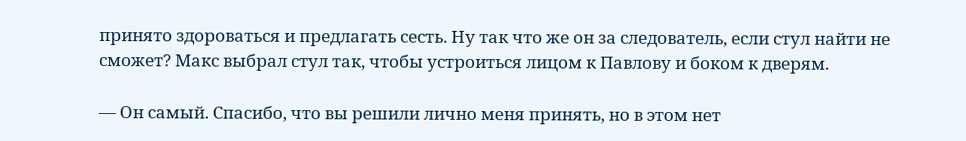принято здороваться и предлагать сесть. Ну так что же он за следователь, если стул найти не сможет? Макс выбрал стул так, чтобы устроиться лицом к Павлову и боком к дверям.

— Он самый. Спасибо, что вы решили лично меня принять, но в этом нет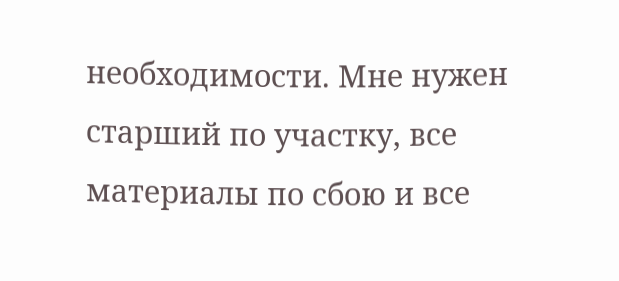необходимости. Мне нужен старший по участку, все материалы по сбою и все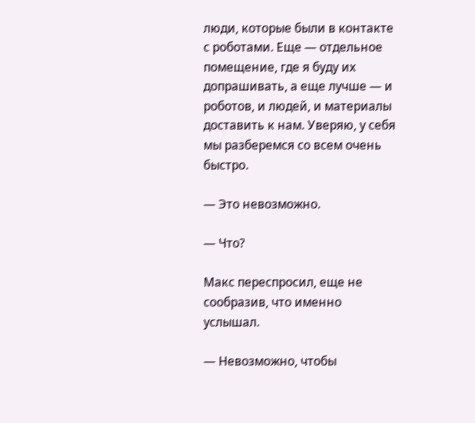люди, которые были в контакте с роботами. Еще — отдельное помещение, где я буду их допрашивать, а еще лучше — и роботов, и людей, и материалы доставить к нам. Уверяю, у себя мы разберемся со всем очень быстро.

— Это невозможно.

— Что?

Макс переспросил, еще не сообразив, что именно услышал.

— Невозможно, чтобы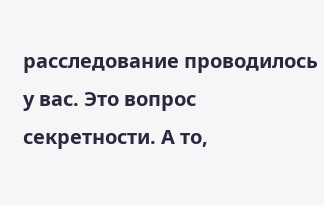расследование проводилось у вас. Это вопрос секретности. А то,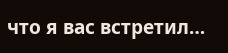что я вас встретил…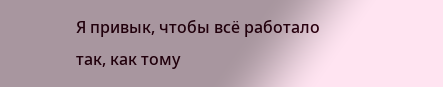Я привык, чтобы всё работало так, как тому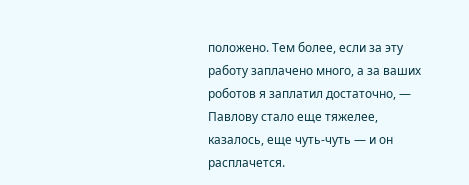положено. Тем более, если за эту работу заплачено много, а за ваших роботов я заплатил достаточно, — Павлову стало еще тяжелее, казалось, еще чуть-чуть — и он расплачется.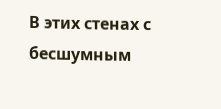В этих стенах с бесшумным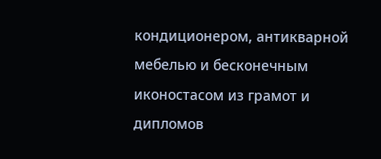кондиционером, антикварной мебелью и бесконечным иконостасом из грамот и дипломов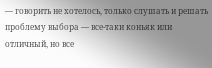— говорить не хотелось, только слушать и решать проблему выбора — все-таки коньяк или отличный, но все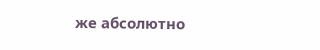же абсолютно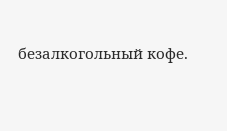безалкогольный кофе.